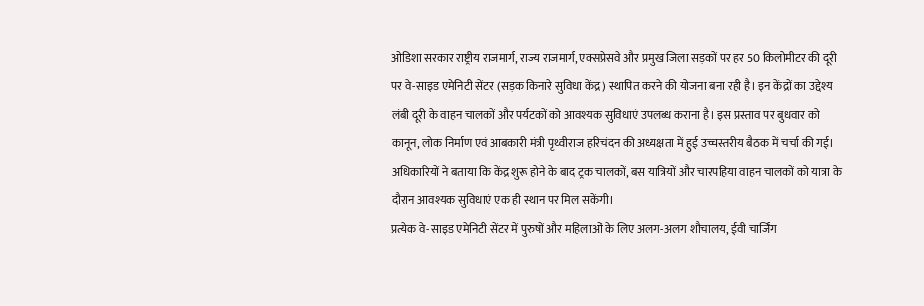ओडिशा सरकार राष्ट्रीय राजमार्ग, राज्य राजमार्ग, एक्सप्रेसवे और प्रमुख जिला सड़कों पर हर 50 किलोमीटर की दूरी पर वे-साइड एमेनिटी सेंटर (सड़क किनारे सुविधा केंद्र) स्थापित करने की योजना बना रही है। इन केंद्रों का उद्देश्य लंबी दूरी के वाहन चालकों और पर्यटकों को आवश्यक सुविधाएं उपलब्ध कराना है। इस प्रस्ताव पर बुधवार को कानून, लोक निर्माण एवं आबकारी मंत्री पृथ्वीराज हरिचंदन की अध्यक्षता में हुई उच्चस्तरीय बैठक में चर्चा की गई। अधिकारियों ने बताया कि केंद्र शुरू होने के बाद ट्रक चालकों, बस यात्रियों और चारपहिया वाहन चालकों को यात्रा के दौरान आवश्यक सुविधाएं एक ही स्थान पर मिल सकेंगी।
प्रत्येक वे-साइड एमेनिटी सेंटर में पुरुषों और महिलाओं के लिए अलग-अलग शौचालय, ईवी चार्जिंग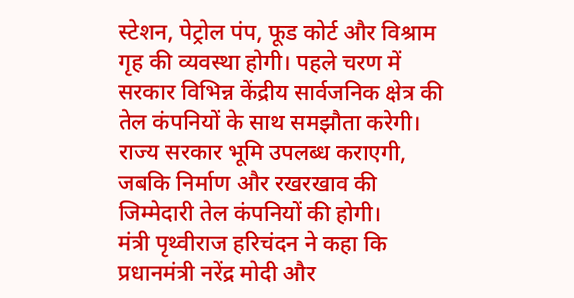स्टेशन, पेट्रोल पंप, फूड कोर्ट और विश्राम गृह की व्यवस्था होगी। पहले चरण में सरकार विभिन्न केंद्रीय सार्वजनिक क्षेत्र की तेल कंपनियों के साथ समझौता करेगी। राज्य सरकार भूमि उपलब्ध कराएगी, जबकि निर्माण और रखरखाव की जिम्मेदारी तेल कंपनियों की होगी।
मंत्री पृथ्वीराज हरिचंदन ने कहा कि प्रधानमंत्री नरेंद्र मोदी और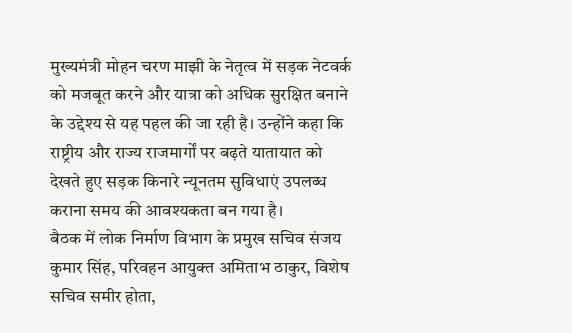मुख्यमंत्री मोहन चरण माझी के नेतृत्व में सड़क नेटवर्क को मजबूत करने और यात्रा को अधिक सुरक्षित बनाने के उद्देश्य से यह पहल की जा रही है। उन्होंने कहा कि राष्ट्रीय और राज्य राजमार्गों पर बढ़ते यातायात को देखते हुए सड़क किनारे न्यूनतम सुविधाएं उपलब्ध कराना समय की आवश्यकता बन गया है।
बैठक में लोक निर्माण विभाग के प्रमुख सचिव संजय कुमार सिंह, परिवहन आयुक्त अमिताभ ठाकुर, विशेष सचिव समीर होता,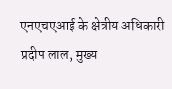एनएचएआई के क्षेत्रीय अधिकारी प्रदीप लाल, मुख्य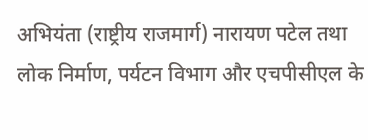अभियंता (राष्ट्रीय राजमार्ग) नारायण पटेल तथा लोक निर्माण, पर्यटन विभाग और एचपीसीएल के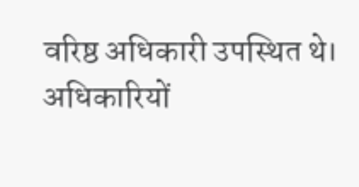वरिष्ठ अधिकारी उपस्थित थे।
अधिकारियों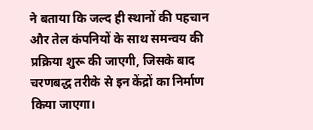ने बताया कि जल्द ही स्थानों की पहचान और तेल कंपनियों के साथ समन्वय की प्रक्रिया शुरू की जाएगी, जिसके बाद चरणबद्ध तरीके से इन केंद्रों का निर्माण किया जाएगा।